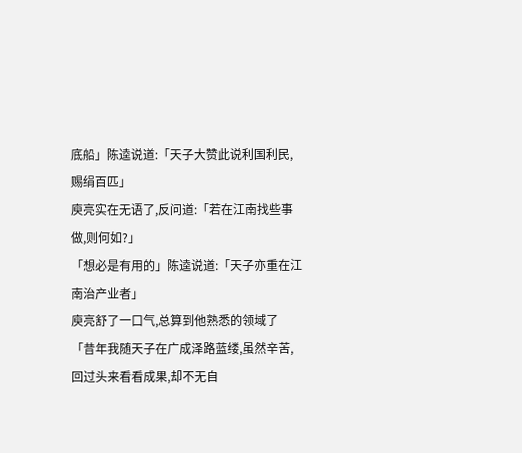底船」陈逵说道:「天子大赞此说利国利民,赐绢百匹」
庾亮实在无语了,反问道:「若在江南找些事做,则何如?」
「想必是有用的」陈逵说道:「天子亦重在江南治产业者」
庾亮舒了一口气,总算到他熟悉的领域了
「昔年我随天子在广成泽路蓝缕,虽然辛苦,回过头来看看成果,却不无自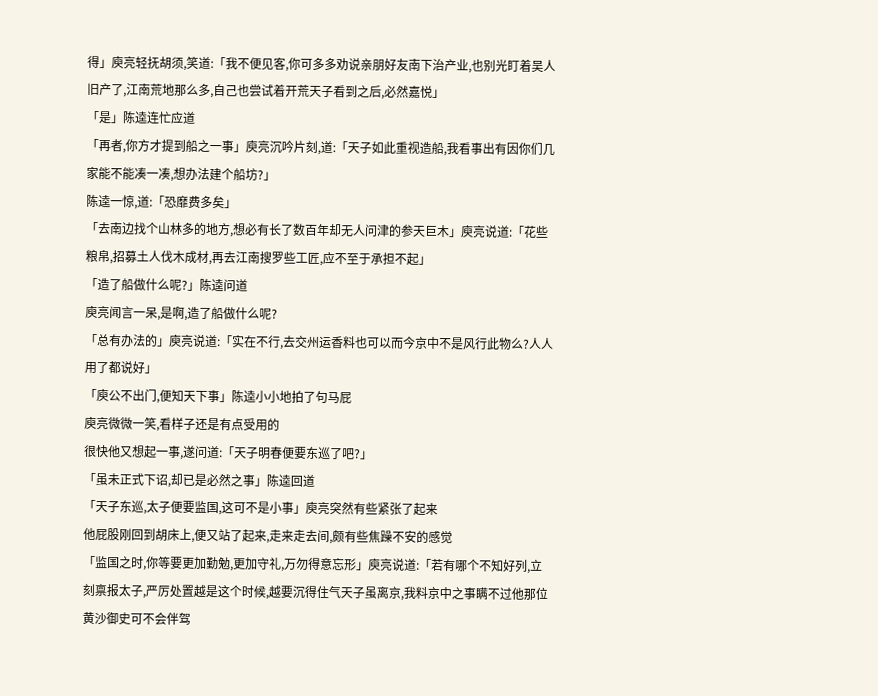得」庾亮轻抚胡须,笑道:「我不便见客,你可多多劝说亲朋好友南下治产业,也别光盯着吴人旧产了,江南荒地那么多,自己也尝试着开荒天子看到之后,必然嘉悦」
「是」陈逵连忙应道
「再者,你方才提到船之一事」庾亮沉吟片刻,道:「天子如此重视造船,我看事出有因你们几家能不能凑一凑,想办法建个船坊?」
陈逵一惊,道:「恐靡费多矣」
「去南边找个山林多的地方,想必有长了数百年却无人问津的参天巨木」庾亮说道:「花些粮帛,招募土人伐木成材,再去江南搜罗些工匠,应不至于承担不起」
「造了船做什么呢?」陈逵问道
庾亮闻言一呆,是啊,造了船做什么呢?
「总有办法的」庾亮说道:「实在不行,去交州运香料也可以而今京中不是风行此物么?人人用了都说好」
「庾公不出门,便知天下事」陈逵小小地拍了句马屁
庾亮微微一笑,看样子还是有点受用的
很快他又想起一事,遂问道:「天子明春便要东巡了吧?」
「虽未正式下诏,却已是必然之事」陈逵回道
「天子东巡,太子便要监国,这可不是小事」庾亮突然有些紧张了起来
他屁股刚回到胡床上,便又站了起来,走来走去间,颇有些焦躁不安的感觉
「监国之时,你等要更加勤勉,更加守礼,万勿得意忘形」庾亮说道:「若有哪个不知好列,立刻禀报太子,严厉处置越是这个时候,越要沉得住气天子虽离京,我料京中之事瞒不过他那位黄沙御史可不会伴驾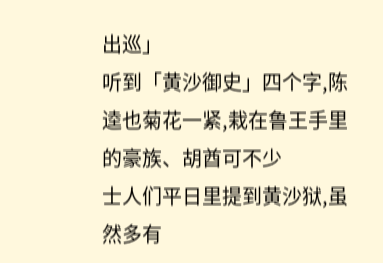出巡」
听到「黄沙御史」四个字,陈逵也菊花一紧,栽在鲁王手里的豪族、胡酋可不少
士人们平日里提到黄沙狱,虽然多有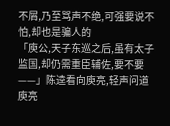不屑,乃至骂声不绝,可强要说不怕,却也是骗人的
「庾公,天子东巡之后,虽有太子监国,却仍需重臣辅佐,要不要——」陈逵看向庾亮,轻声问道
庾亮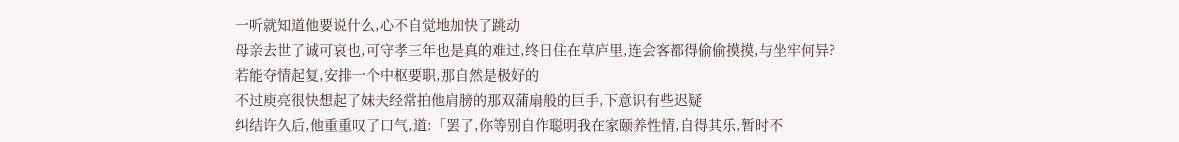一听就知道他要说什么,心不自觉地加快了跳动
母亲去世了诚可哀也,可守孝三年也是真的难过,终日住在草庐里,连会客都得偷偷摸摸,与坐牢何异?
若能夺情起复,安排一个中枢要职,那自然是极好的
不过庾亮很快想起了妹夫经常拍他肩膀的那双蒲扇般的巨手,下意识有些迟疑
纠结许久后,他重重叹了口气,道:「罢了,你等别自作聪明我在家颐养性情,自得其乐,暂时不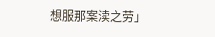想服那案渎之劳」